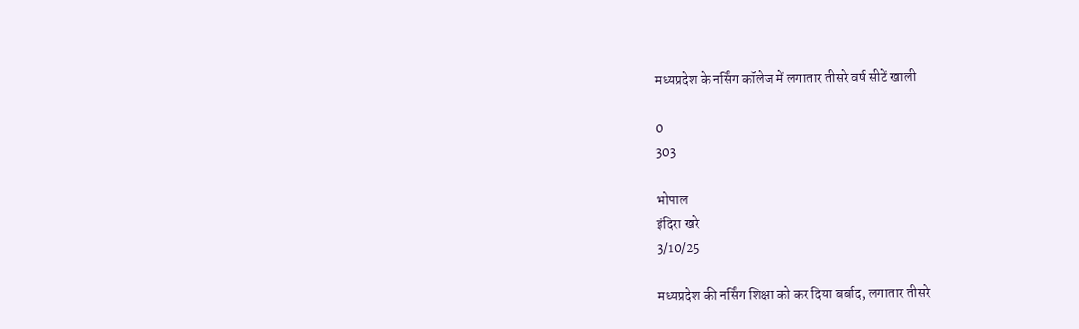मध्यप्रदेश के नर्सिंग कॉलेज में लगातार तीसरे वर्ष सीटें खाली

0
303

भोपाल
इंदिरा खरे
3/10/25

मध्यप्रदेश की नर्सिंग शिक्षा को कर दिया बर्बाद, लगातार तीसरे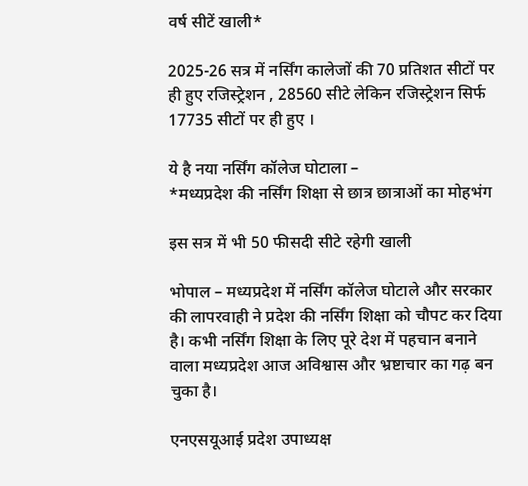वर्ष सीटें खाली*

2025-26 सत्र में नर्सिंग कालेजों की 70 प्रतिशत सीटों पर ही हुए रजिस्ट्रेशन , 28560 सीटे लेकिन रजिस्ट्रेशन सिर्फ 17735 सीटों पर ही हुए ।

ये है नया नर्सिंग कॉलेज घोटाला –
*मध्यप्रदेश की नर्सिंग शिक्षा से छात्र छात्राओं का मोहभंग

इस सत्र में भी 50 फीसदी सीटे रहेगी खाली

भोपाल – मध्यप्रदेश में नर्सिंग कॉलेज घोटाले और सरकार की लापरवाही ने प्रदेश की नर्सिंग शिक्षा को चौपट कर दिया है। कभी नर्सिंग शिक्षा के लिए पूरे देश में पहचान बनाने वाला मध्यप्रदेश आज अविश्वास और भ्रष्टाचार का गढ़ बन चुका है।

एनएसयूआई प्रदेश उपाध्यक्ष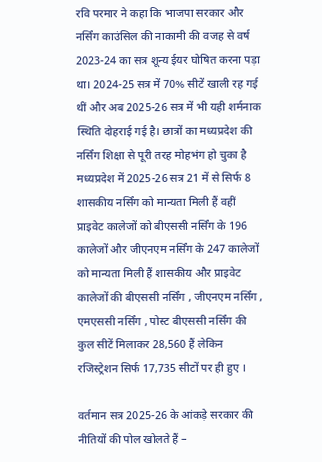रवि परमार ने कहा कि भाजपा सरकार और नर्सिंग काउंसिल की नाकामी की वजह से वर्ष 2023-24 का सत्र शून्य ईयर घोषित करना पड़ा था। 2024-25 सत्र में 70% सीटें खाली रह गई थीं और अब 2025-26 सत्र में भी यही शर्मनाक स्थिति दोहराई गई है। छात्रों का मध्यप्रदेश की नर्सिंग शिक्षा से पूरी तरह मोहभंग हो चुका है मध्यप्रदेश में 2025-26 सत्र 21 में से सिर्फ 8 शासकीय नर्सिंग को मान्यता मिली हैं वहीं प्राइवेट कालेजों को बीएससी नर्सिंग के 196 कालेजों और जीएनएम नर्सिंग के 247 कालेजों को मान्यता मिली हैं शासकीय और प्राइवेट कालेजों की बीएससी नर्सिंग , जीएनएम नर्सिंग , एमएससी नर्सिंग , पोस्ट बीएससी नर्सिंग की कुल सीटें मिलाकर 28,560 हैं लेकिन रजिस्ट्रेशन सिर्फ 17,735 सीटों पर ही हुए ।

वर्तमान सत्र 2025-26 के आंकड़े सरकार की नीतियों की पोल खोलते हैं –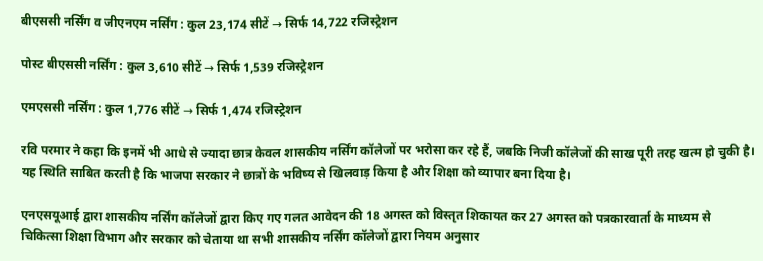बीएससी नर्सिंग व जीएनएम नर्सिंग : कुल 23,174 सीटें → सिर्फ 14,722 रजिस्ट्रेशन

पोस्ट बीएससी नर्सिंग : कुल 3,610 सीटें → सिर्फ 1,539 रजिस्ट्रेशन

एमएससी नर्सिंग : कुल 1,776 सीटें → सिर्फ 1,474 रजिस्ट्रेशन

रवि परमार ने कहा कि इनमें भी आधे से ज्यादा छात्र केवल शासकीय नर्सिंग कॉलेजों पर भरोसा कर रहे हैं, जबकि निजी कॉलेजों की साख पूरी तरह खत्म हो चुकी है। यह स्थिति साबित करती है कि भाजपा सरकार ने छात्रों के भविष्य से खिलवाड़ किया है और शिक्षा को व्यापार बना दिया है।

एनएसयूआई द्वारा शासकीय नर्सिंग कॉलेजों द्वारा किए गए गलत आवेदन की 18 अगस्त को विस्तृत शिकायत कर 27 अगस्त को पत्रकारवार्ता के माध्यम से चिकित्सा शिक्षा विभाग और सरकार को चेताया था सभी शासकीय नर्सिंग कॉलेजों द्वारा नियम अनुसार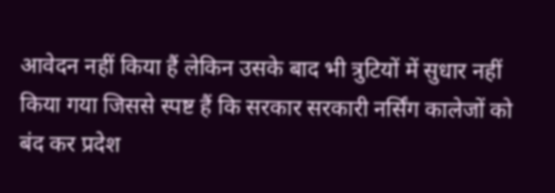आवेदन नहीं किया हैं लेकिन उसके बाद भी त्रुटियों में सुधार नहीं किया गया जिससे स्पष्ट हैं कि सरकार सरकारी नर्सिंग कालेजों को बंद कर प्रदेश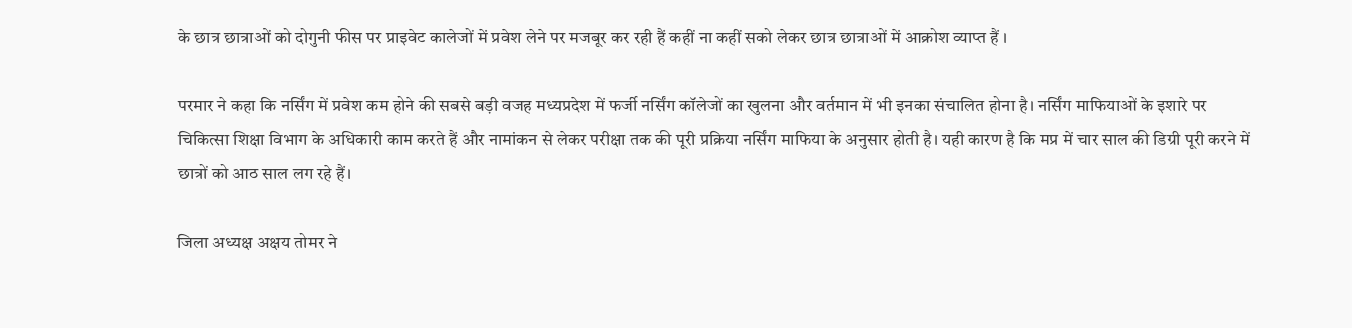के छात्र छात्राओं को दोगुनी फीस पर प्राइवेट कालेजों में प्रवेश लेने पर मजबूर कर रही हैं कहीं ना कहीं सको लेकर छात्र छात्राओं में आक्रोश व्याप्त हैं ‌।

परमार ने कहा कि नर्सिंग में प्रवेश कम होने की सबसे बड़ी वजह मध्यप्रदेश में फर्जी नर्सिंग कॉलेजों का खुलना और वर्तमान में भी इनका संचालित होना है। नर्सिंग माफियाओं के इशारे पर चिकित्सा शिक्षा विभाग के अधिकारी काम करते हैं और नामांकन से लेकर परीक्षा तक की पूरी प्रक्रिया नर्सिंग माफिया के अनुसार होती है। यही कारण है कि मप्र में चार साल की डिग्री पूरी करने में छात्रों को आठ साल लग रहे हैं।

जिला अध्यक्ष अक्षय तोमर ने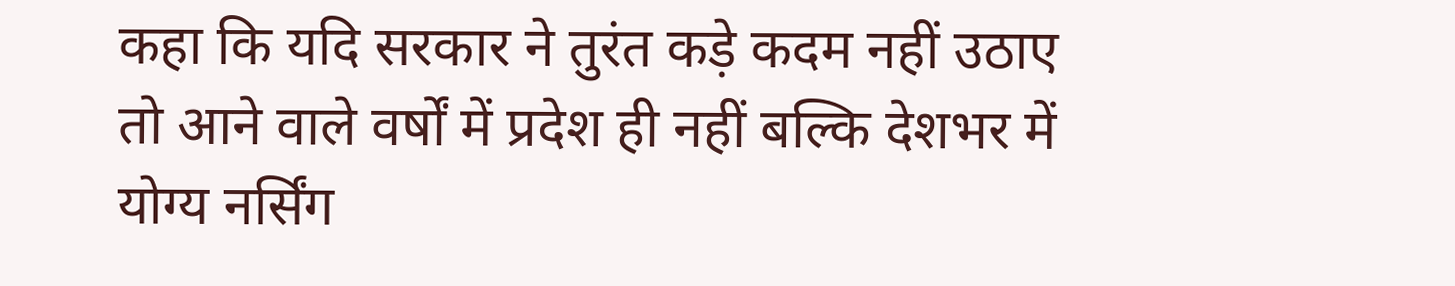कहा कि यदि सरकार ने तुरंत कड़े कदम नहीं उठाए तो आने वाले वर्षों में प्रदेश ही नहीं बल्कि देशभर में योग्य नर्सिंग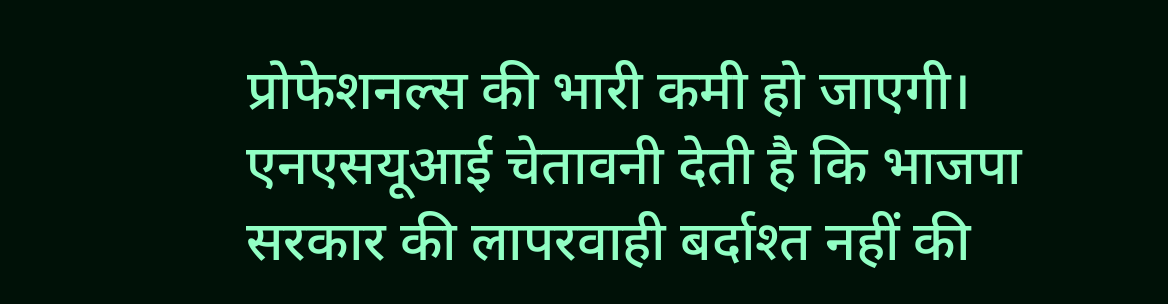प्रोफेशनल्स की भारी कमी हो जाएगी। एनएसयूआई चेतावनी देती है कि भाजपा सरकार की लापरवाही बर्दाश्त नहीं की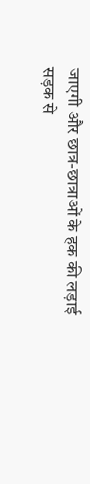जाएगी और छात्र-छात्राओं के हक की लड़ाई सड़क से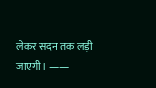लेकर सदन तक लड़ी जाएगी। ——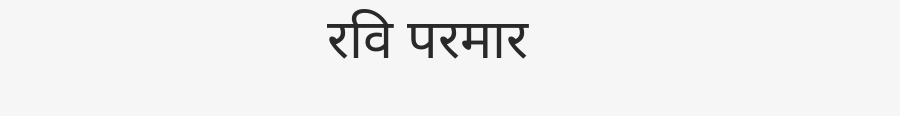रवि परमार